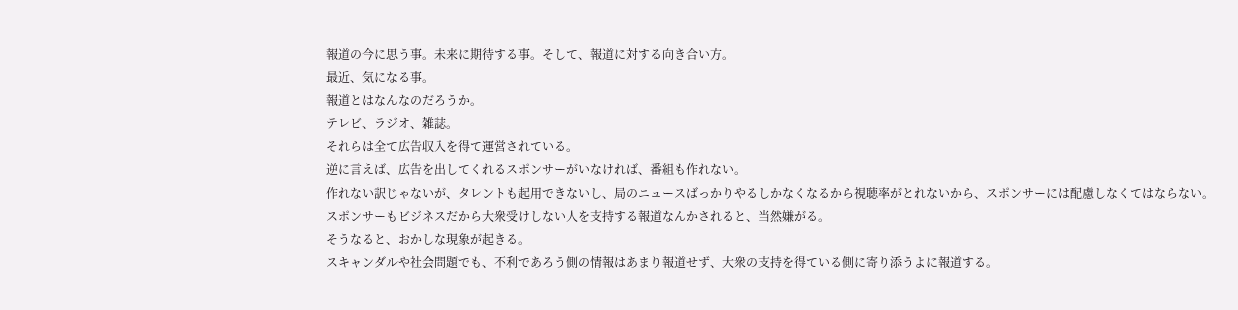報道の今に思う事。未来に期待する事。そして、報道に対する向き合い方。
最近、気になる事。
報道とはなんなのだろうか。
テレビ、ラジオ、雑誌。
それらは全て広告収入を得て運営されている。
逆に言えば、広告を出してくれるスポンサーがいなければ、番組も作れない。
作れない訳じゃないが、タレントも起用できないし、局のニュースばっかりやるしかなくなるから視聴率がとれないから、スポンサーには配慮しなくてはならない。
スポンサーもビジネスだから大衆受けしない人を支持する報道なんかされると、当然嫌がる。
そうなると、おかしな現象が起きる。
スキャンダルや社会問題でも、不利であろう側の情報はあまり報道せず、大衆の支持を得ている側に寄り添うよに報道する。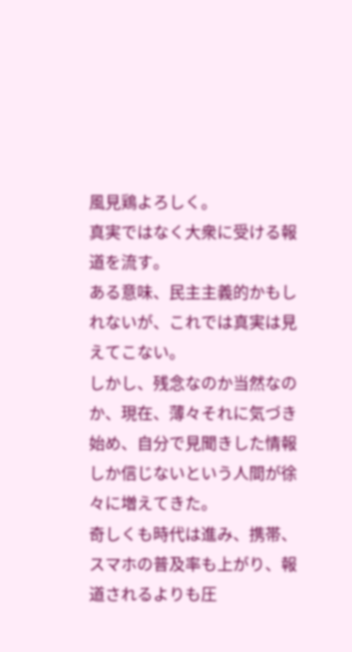風見鶏よろしく。
真実ではなく大衆に受ける報道を流す。
ある意味、民主主義的かもしれないが、これでは真実は見えてこない。
しかし、残念なのか当然なのか、現在、薄々それに気づき始め、自分で見聞きした情報しか信じないという人間が徐々に増えてきた。
奇しくも時代は進み、携帯、スマホの普及率も上がり、報道されるよりも圧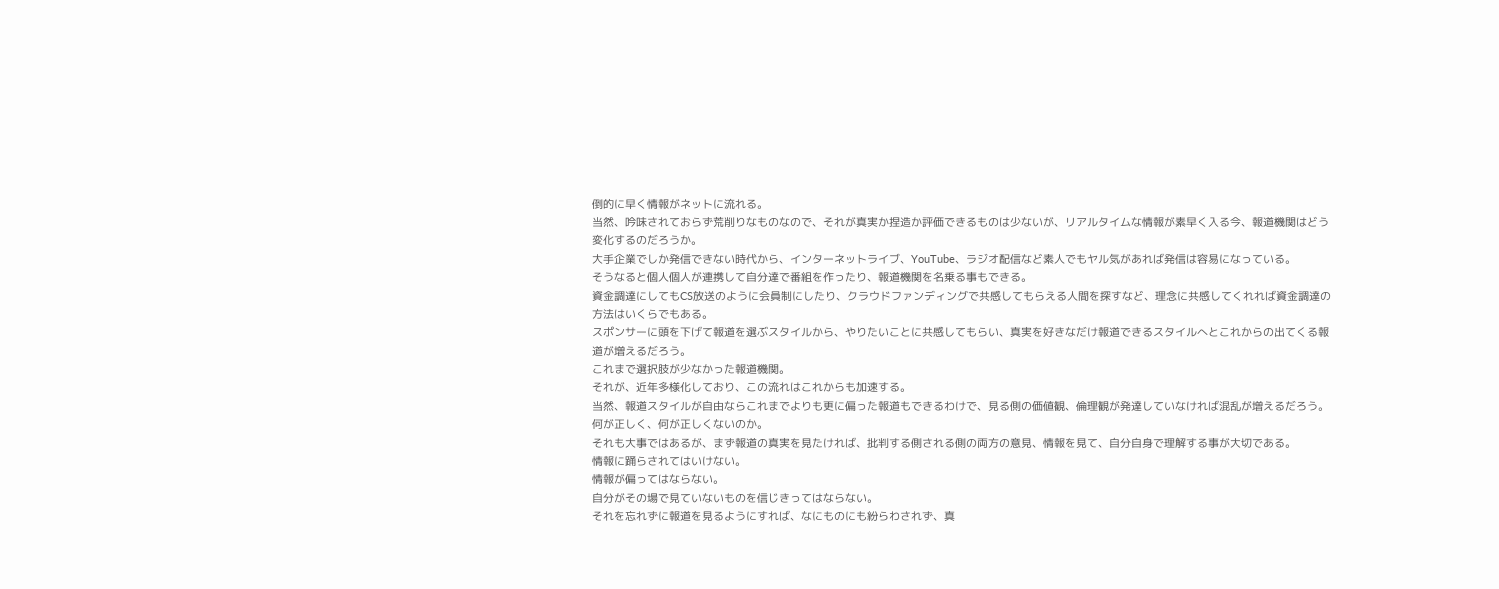倒的に早く情報がネットに流れる。
当然、吟味されておらず荒削りなものなので、それが真実か捏造か評価できるものは少ないが、リアルタイムな情報が素早く入る今、報道機関はどう変化するのだろうか。
大手企業でしか発信できない時代から、インターネットライブ、YouTube、ラジオ配信など素人でもヤル気があれば発信は容易になっている。
そうなると個人個人が連携して自分達で番組を作ったり、報道機関を名乗る事もできる。
資金調達にしてもCS放送のように会員制にしたり、クラウドファンディングで共感してもらえる人間を探すなど、理念に共感してくれれば資金調達の方法はいくらでもある。
スポンサーに頭を下げて報道を選ぶスタイルから、やりたいことに共感してもらい、真実を好きなだけ報道できるスタイルへとこれからの出てくる報道が増えるだろう。
これまで選択肢が少なかった報道機関。
それが、近年多様化しており、この流れはこれからも加速する。
当然、報道スタイルが自由ならこれまでよりも更に偏った報道もできるわけで、見る側の価値観、倫理観が発達していなければ混乱が増えるだろう。
何が正しく、何が正しくないのか。
それも大事ではあるが、まず報道の真実を見たければ、批判する側される側の両方の意見、情報を見て、自分自身で理解する事が大切である。
情報に踊らされてはいけない。
情報が偏ってはならない。
自分がその場で見ていないものを信じきってはならない。
それを忘れずに報道を見るようにすれば、なにものにも紛らわされず、真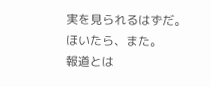実を見られるはずだ。
ほいたら、また。
報道とは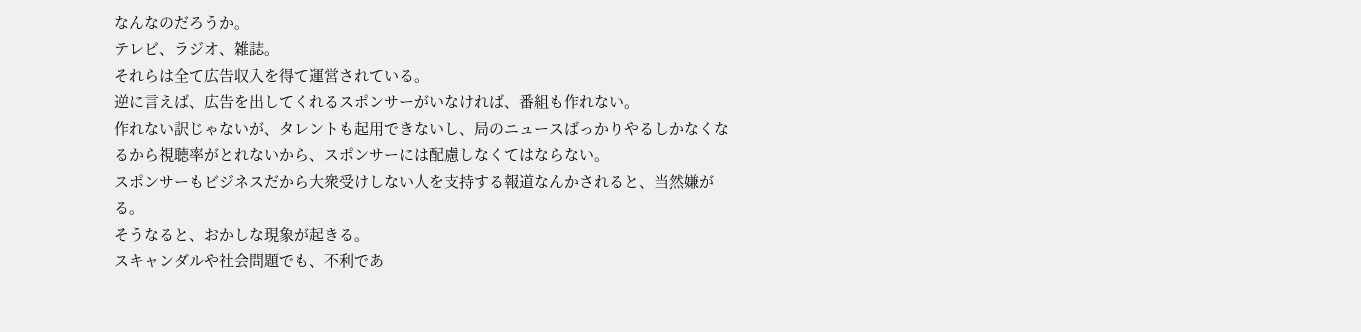なんなのだろうか。
テレビ、ラジオ、雑誌。
それらは全て広告収入を得て運営されている。
逆に言えば、広告を出してくれるスポンサーがいなければ、番組も作れない。
作れない訳じゃないが、タレントも起用できないし、局のニュースばっかりやるしかなくなるから視聴率がとれないから、スポンサーには配慮しなくてはならない。
スポンサーもビジネスだから大衆受けしない人を支持する報道なんかされると、当然嫌がる。
そうなると、おかしな現象が起きる。
スキャンダルや社会問題でも、不利であ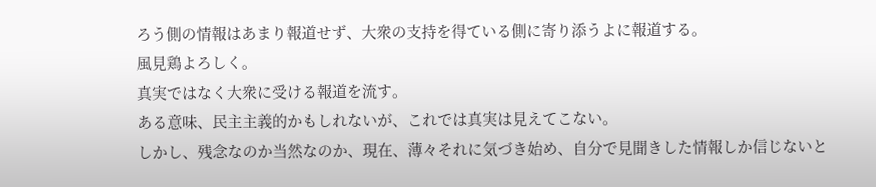ろう側の情報はあまり報道せず、大衆の支持を得ている側に寄り添うよに報道する。
風見鶏よろしく。
真実ではなく大衆に受ける報道を流す。
ある意味、民主主義的かもしれないが、これでは真実は見えてこない。
しかし、残念なのか当然なのか、現在、薄々それに気づき始め、自分で見聞きした情報しか信じないと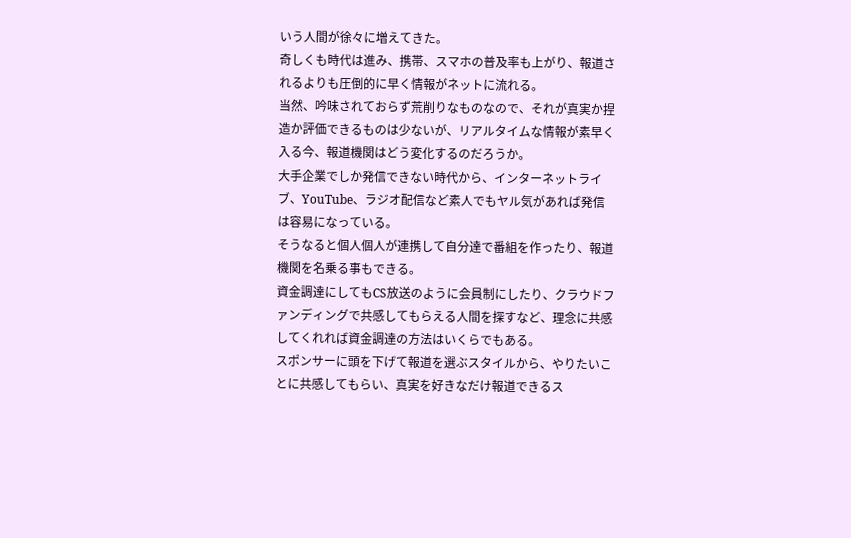いう人間が徐々に増えてきた。
奇しくも時代は進み、携帯、スマホの普及率も上がり、報道されるよりも圧倒的に早く情報がネットに流れる。
当然、吟味されておらず荒削りなものなので、それが真実か捏造か評価できるものは少ないが、リアルタイムな情報が素早く入る今、報道機関はどう変化するのだろうか。
大手企業でしか発信できない時代から、インターネットライブ、YouTube、ラジオ配信など素人でもヤル気があれば発信は容易になっている。
そうなると個人個人が連携して自分達で番組を作ったり、報道機関を名乗る事もできる。
資金調達にしてもCS放送のように会員制にしたり、クラウドファンディングで共感してもらえる人間を探すなど、理念に共感してくれれば資金調達の方法はいくらでもある。
スポンサーに頭を下げて報道を選ぶスタイルから、やりたいことに共感してもらい、真実を好きなだけ報道できるス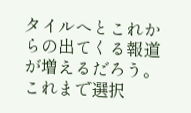タイルへとこれからの出てくる報道が増えるだろう。
これまで選択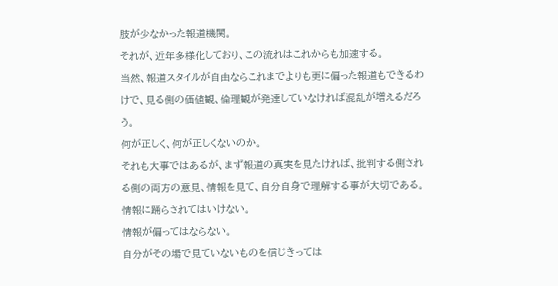肢が少なかった報道機関。
それが、近年多様化しており、この流れはこれからも加速する。
当然、報道スタイルが自由ならこれまでよりも更に偏った報道もできるわけで、見る側の価値観、倫理観が発達していなければ混乱が増えるだろう。
何が正しく、何が正しくないのか。
それも大事ではあるが、まず報道の真実を見たければ、批判する側される側の両方の意見、情報を見て、自分自身で理解する事が大切である。
情報に踊らされてはいけない。
情報が偏ってはならない。
自分がその場で見ていないものを信じきっては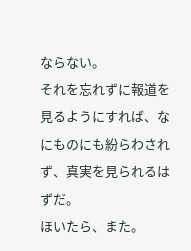ならない。
それを忘れずに報道を見るようにすれば、なにものにも紛らわされず、真実を見られるはずだ。
ほいたら、また。